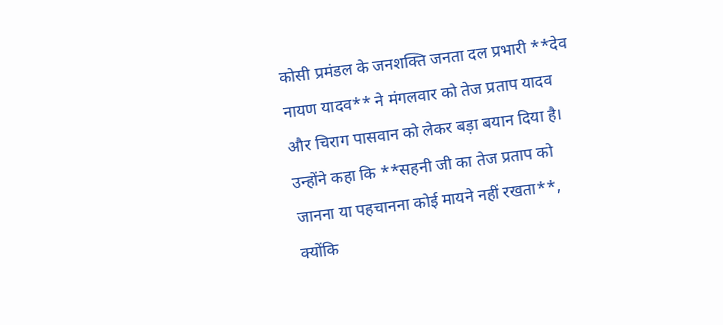कोसी प्रमंडल के जनशक्ति जनता दल प्रभारी **देव नायण यादव** ने मंगलवार को तेज प्रताप यादव और चिराग पासवान को लेकर बड़ा बयान दिया है। उन्होंने कहा कि **सहनी जी का तेज प्रताप को जानना या पहचानना कोई मायने नहीं रखता**, क्योंकि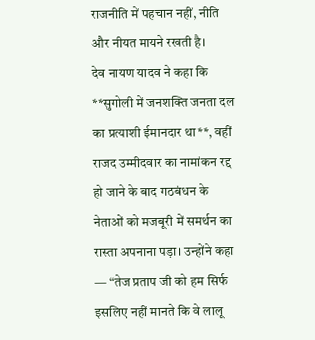राजनीति में पहचान नहीं, नीति और नीयत मायने रखती है।
देव नायण यादव ने कहा कि **सुगोली में जनशक्ति जनता दल का प्रत्याशी ईमानदार था**, वहीं राजद उम्मीदवार का नामांकन रद्द हो जाने के बाद गठबंधन के नेताओं को मजबूरी में समर्थन का रास्ता अपनाना पड़ा। उन्होंने कहा — “तेज प्रताप जी को हम सिर्फ इसलिए नहीं मानते कि वे लालू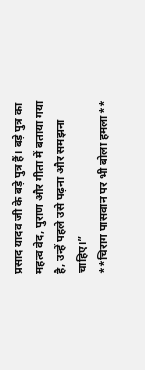प्रसाद यादव जी के बड़े पुत्र हैं। बड़े पुत्र का महत्व वेद, पुराण और गीता में बताया गया है, उन्हें पहले उसे पढ़ना और समझना चाहिए।”
**चिराग पासवान पर भी बोला हमला**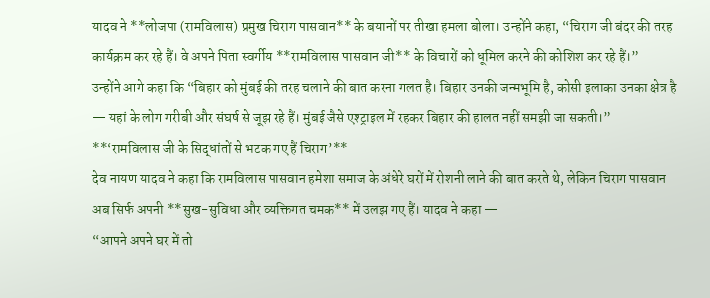यादव ने **लोजपा (रामविलास) प्रमुख चिराग पासवान** के बयानों पर तीखा हमला बोला। उन्होंने कहा, “चिराग जी बंदर की तरह कार्यक्रम कर रहे हैं। वे अपने पिता स्वर्गीय **रामविलास पासवान जी** के विचारों को धूमिल करने की कोशिश कर रहे हैं।”
उन्होंने आगे कहा कि “बिहार को मुंबई की तरह चलाने की बात करना गलत है। बिहार उनकी जन्मभूमि है, कोसी इलाका उनका क्षेत्र है — यहां के लोग गरीबी और संघर्ष से जूझ रहे हैं। मुंबई जैसे एश्ट्राइल में रहकर बिहार की हालत नहीं समझी जा सकती।”
**‘रामविलास जी के सिद्धांतों से भटक गए हैं चिराग’**
देव नायण यादव ने कहा कि रामविलास पासवान हमेशा समाज के अंधेरे घरों में रोशनी लाने की बात करते थे, लेकिन चिराग पासवान अब सिर्फ अपनी **सुख-सुविधा और व्यक्तिगत चमक** में उलझ गए हैं। यादव ने कहा —
“आपने अपने घर में तो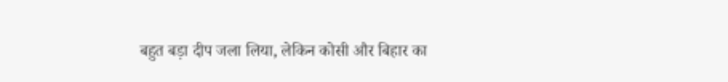बहुत बड़ा दीप जला लिया, लेकिन कोसी और बिहार का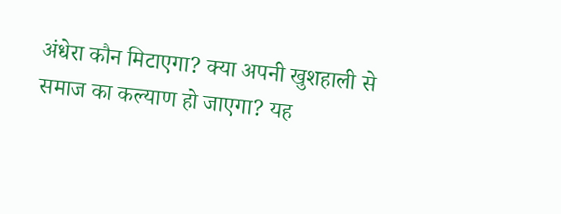अंधेरा कौन मिटाएगा? क्या अपनी खुशहाली से समाज का कल्याण हो जाएगा? यह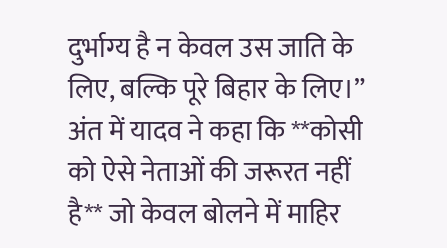दुर्भाग्य है न केवल उस जाति के लिए, बल्कि पूरे बिहार के लिए।”
अंत में यादव ने कहा कि **कोसी को ऐसे नेताओं की जरूरत नहीं है** जो केवल बोलने में माहिर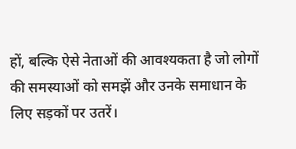हों, बल्कि ऐसे नेताओं की आवश्यकता है जो लोगों की समस्याओं को समझें और उनके समाधान के लिए सड़कों पर उतरें।